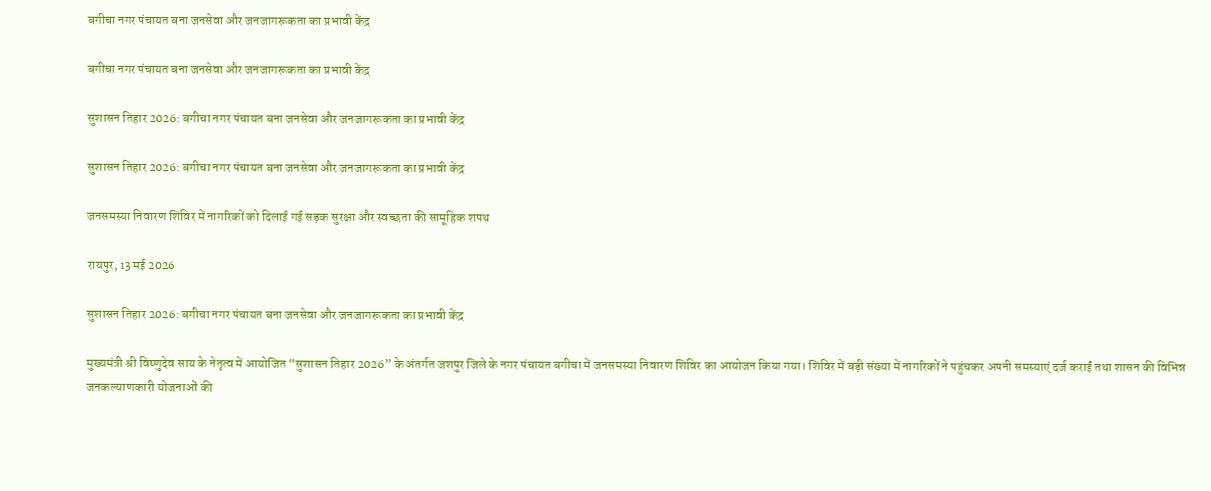बगीचा नगर पंचायत बना जनसेवा और जनजागरूकता का प्रभावी केंद्र

बगीचा नगर पंचायत बना जनसेवा और जनजागरूकता का प्रभावी केंद्र

सुशासन तिहार 2026: बगीचा नगर पंचायत बना जनसेवा और जनजागरूकता का प्रभावी केंद्र

सुशासन तिहार 2026: बगीचा नगर पंचायत बना जनसेवा और जनजागरूकता का प्रभावी केंद्र

जनसमस्या निवारण शिविर में नागरिकों को दिलाई गई सड़क सुरक्षा और स्वच्छता की सामूहिक शपथ

रायपुर, 13 मई 2026

सुशासन तिहार 2026: बगीचा नगर पंचायत बना जनसेवा और जनजागरूकता का प्रभावी केंद्र

मुख्यमंत्री श्री विष्णुदेव साय के नेतृत्व में आयोजित “सुशासन तिहार 2026” के अंतर्गत जशपुर जिले के नगर पंचायत बगीचा में जनसमस्या निवारण शिविर का आयोजन किया गया। शिविर में बड़ी संख्या में नागरिकों ने पहुंचकर अपनी समस्याएं दर्ज कराईं तथा शासन की विभिन्न जनकल्याणकारी योजनाओं की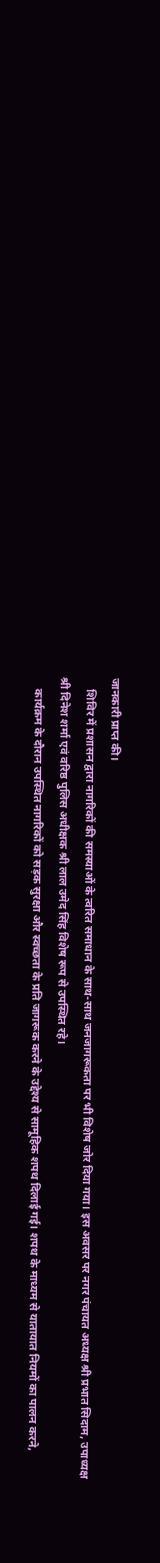जानकारी प्राप्त की।
    शिविर में प्रशासन द्वारा नागरिकों की समस्याओं के त्वरित समाधान के साथ-साथ जनजागरूकता पर भी विशेष जोर दिया गया। इस अवसर पर नगर पंचायत अध्यक्ष श्री प्रभात सिदाम, उपाध्यक्ष श्री दिनेश शर्मा एवं वरिष्ठ पुलिस अधीक्षक श्री लाल उमेद सिंह विशेष रूप से उपस्थित रहे।
    कार्यक्रम के दौरान उपस्थित नागरिकों को सड़क सुरक्षा और स्वच्छता के प्रति जागरूक करने के उद्देश्य से सामूहिक शपथ दिलाई गई। शपथ के माध्यम से यातायात नियमों का पालन करने,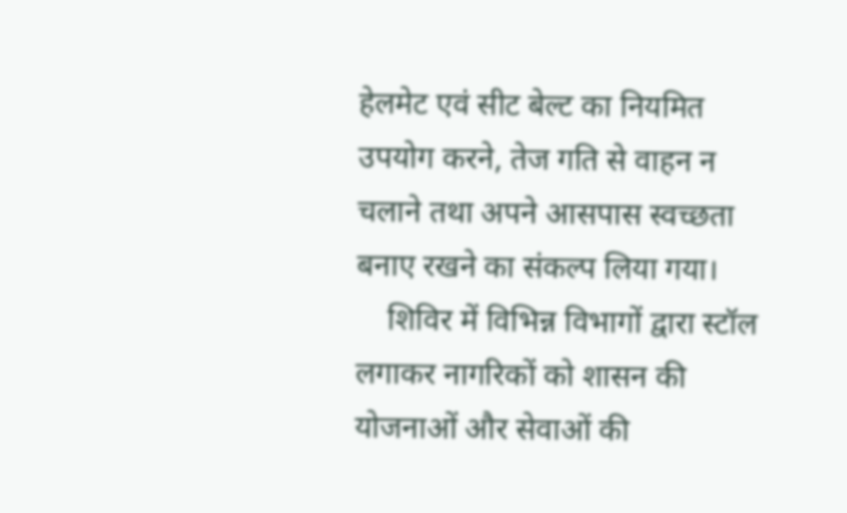हेलमेट एवं सीट बेल्ट का नियमित उपयोग करने, तेज गति से वाहन न चलाने तथा अपने आसपास स्वच्छता बनाए रखने का संकल्प लिया गया।
    शिविर में विभिन्न विभागों द्वारा स्टॉल लगाकर नागरिकों को शासन की योजनाओं और सेवाओं की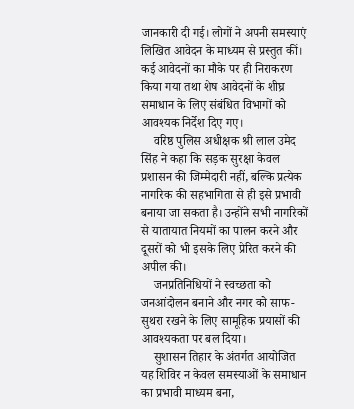जानकारी दी गई। लोगों ने अपनी समस्याएं लिखित आवेदन के माध्यम से प्रस्तुत कीं। कई आवेदनों का मौके पर ही निराकरण किया गया तथा शेष आवेदनों के शीघ्र समाधान के लिए संबंधित विभागों को आवश्यक निर्देश दिए गए।
    वरिष्ठ पुलिस अधीक्षक श्री लाल उमेद सिंह ने कहा कि सड़क सुरक्षा केवल प्रशासन की जिम्मेदारी नहीं, बल्कि प्रत्येक नागरिक की सहभागिता से ही इसे प्रभावी बनाया जा सकता है। उन्होंने सभी नागरिकों से यातायात नियमों का पालन करने और दूसरों को भी इसके लिए प्रेरित करने की अपील की।
    जनप्रतिनिधियों ने स्वच्छता को जनआंदोलन बनाने और नगर को साफ-सुथरा रखने के लिए सामूहिक प्रयासों की आवश्यकता पर बल दिया।
    सुशासन तिहार के अंतर्गत आयोजित यह शिविर न केवल समस्याओं के समाधान का प्रभावी माध्यम बना,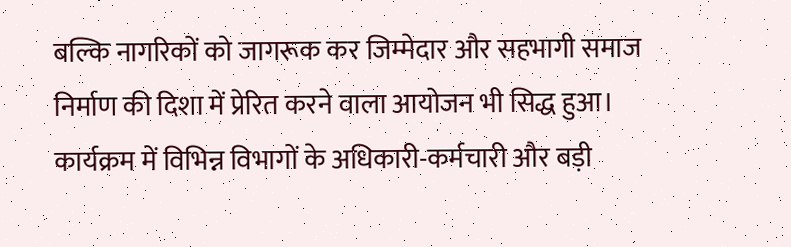बल्कि नागरिकों को जागरूक कर जिम्मेदार और सहभागी समाज निर्माण की दिशा में प्रेरित करने वाला आयोजन भी सिद्ध हुआ। कार्यक्रम में विभिन्न विभागों के अधिकारी-कर्मचारी और बड़ी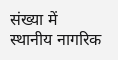संख्या में स्थानीय नागरिक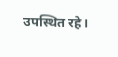उपस्थित रहे।